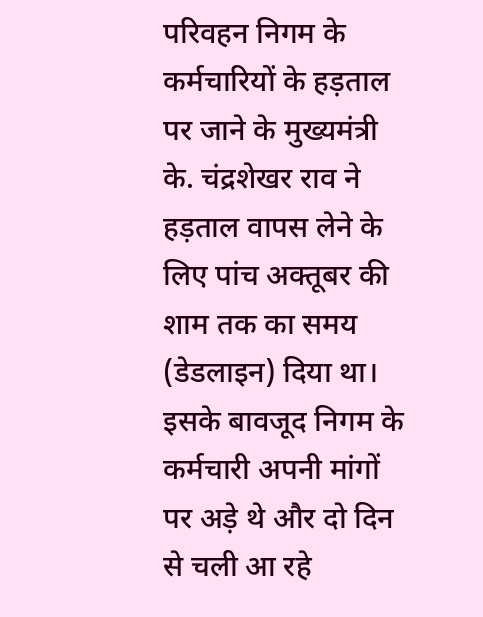परिवहन निगम के कर्मचारियों के हड़ताल पर जाने के मुख्यमंत्री के. चंद्रशेखर राव ने हड़ताल वापस लेने के लिए पांच अक्तूबर की शाम तक का समय (डेडलाइन) दिया था। इसके बावजूद निगम के कर्मचारी अपनी मांगों पर अड़े थे और दो दिन से चली आ रहे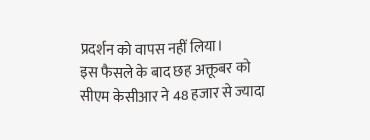प्रदर्शन को वापस नहीं लिया।
इस फैसले के बाद छह अक्तूबर को सीएम केसीआर ने 48 हजार से ज्यादा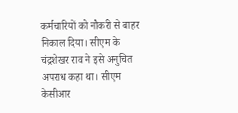कर्मचारियों को नौकरी से बाहर निकाल दिया। सीएम के चंद्रशेखर राव ने इसे अनुचित अपराध कहा था। सीएम केसीआर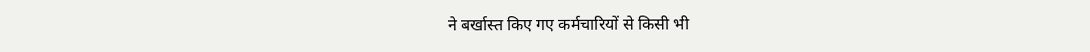ने बर्खास्त किए गए कर्मचारियों से किसी भी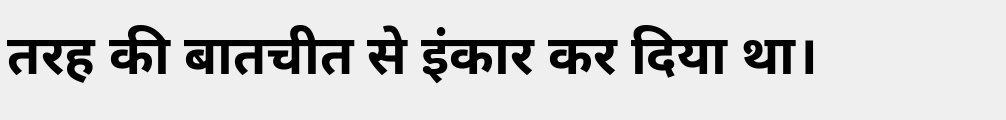तरह की बातचीत से इंकार कर दिया था।